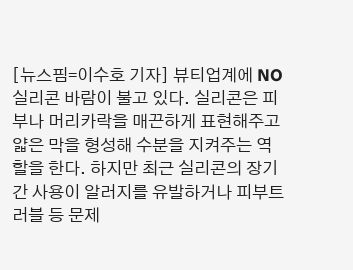[뉴스핌=이수호 기자] 뷰티업계에 NO실리콘 바람이 불고 있다. 실리콘은 피부나 머리카락을 매끈하게 표현해주고 얇은 막을 형성해 수분을 지켜주는 역할을 한다. 하지만 최근 실리콘의 장기간 사용이 알러지를 유발하거나 피부트러블 등 문제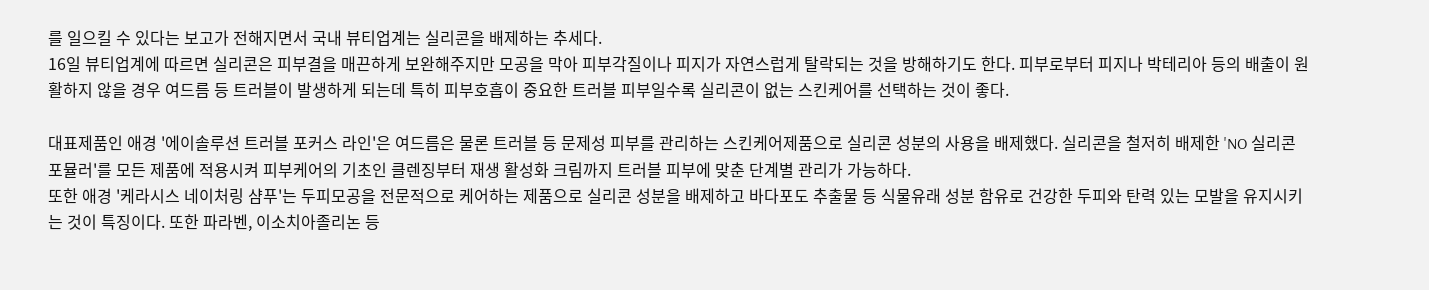를 일으킬 수 있다는 보고가 전해지면서 국내 뷰티업계는 실리콘을 배제하는 추세다.
16일 뷰티업계에 따르면 실리콘은 피부결을 매끈하게 보완해주지만 모공을 막아 피부각질이나 피지가 자연스럽게 탈락되는 것을 방해하기도 한다. 피부로부터 피지나 박테리아 등의 배출이 원활하지 않을 경우 여드름 등 트러블이 발생하게 되는데 특히 피부호흡이 중요한 트러블 피부일수록 실리콘이 없는 스킨케어를 선택하는 것이 좋다.

대표제품인 애경 '에이솔루션 트러블 포커스 라인'은 여드름은 물론 트러블 등 문제성 피부를 관리하는 스킨케어제품으로 실리콘 성분의 사용을 배제했다. 실리콘을 철저히 배제한 'NO 실리콘 포뮬러'를 모든 제품에 적용시켜 피부케어의 기초인 클렌징부터 재생 활성화 크림까지 트러블 피부에 맞춘 단계별 관리가 가능하다.
또한 애경 '케라시스 네이처링 샴푸'는 두피모공을 전문적으로 케어하는 제품으로 실리콘 성분을 배제하고 바다포도 추출물 등 식물유래 성분 함유로 건강한 두피와 탄력 있는 모발을 유지시키는 것이 특징이다. 또한 파라벤, 이소치아졸리논 등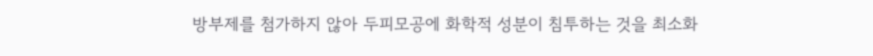방부제를 첨가하지 않아 두피모공에 화학적 성분이 침투하는 것을 최소화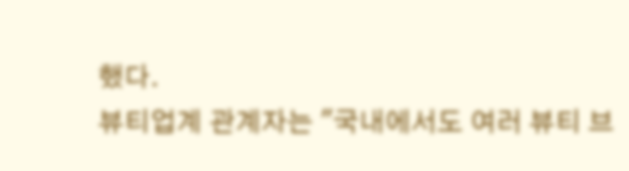했다.
뷰티업계 관계자는 "국내에서도 여러 뷰티 브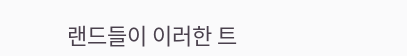랜드들이 이러한 트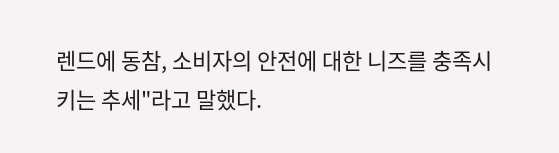렌드에 동참, 소비자의 안전에 대한 니즈를 충족시키는 추세"라고 말했다.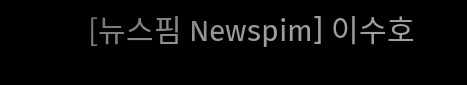[뉴스핌 Newspim] 이수호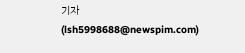기자 (lsh5998688@newspim.com)